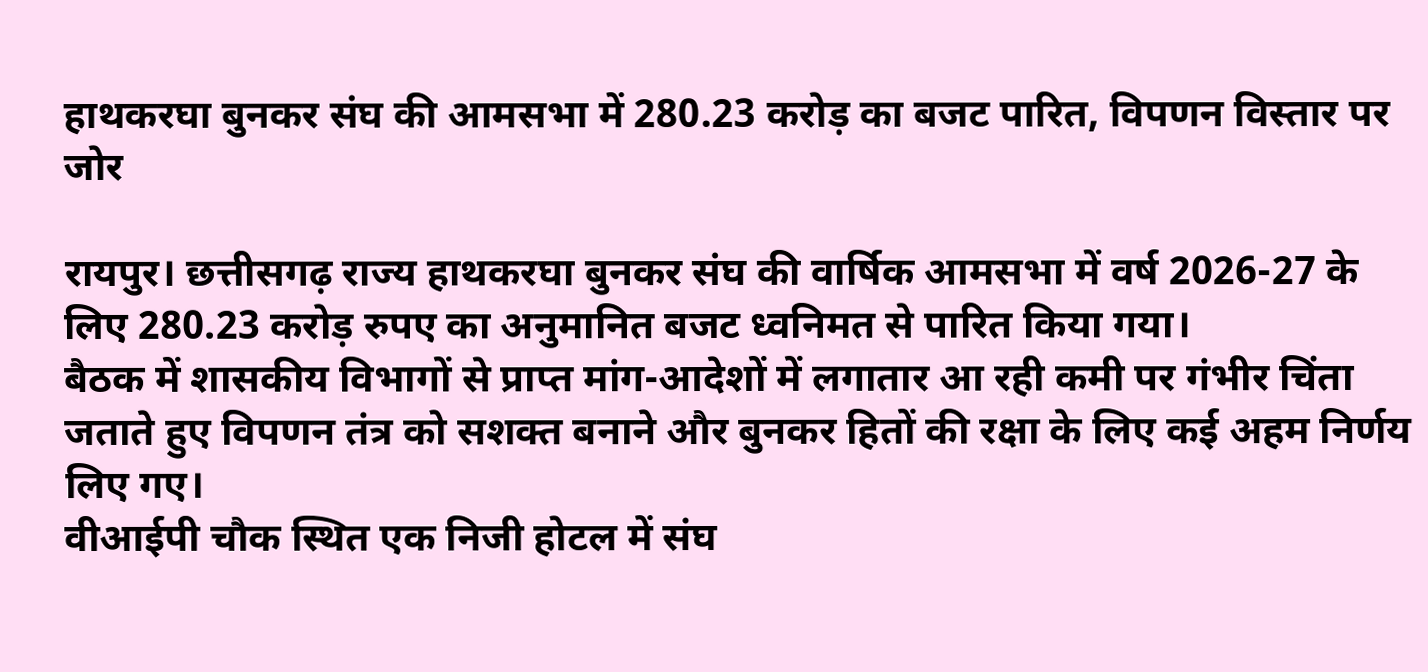हाथकरघा बुनकर संघ की आमसभा में 280.23 करोड़ का बजट पारित, विपणन विस्तार पर जोर

रायपुर। छत्तीसगढ़ राज्य हाथकरघा बुनकर संघ की वार्षिक आमसभा में वर्ष 2026-27 के लिए 280.23 करोड़ रुपए का अनुमानित बजट ध्वनिमत से पारित किया गया।
बैठक में शासकीय विभागों से प्राप्त मांग-आदेशों में लगातार आ रही कमी पर गंभीर चिंता जताते हुए विपणन तंत्र को सशक्त बनाने और बुनकर हितों की रक्षा के लिए कई अहम निर्णय लिए गए।
वीआईपी चौक स्थित एक निजी होटल में संघ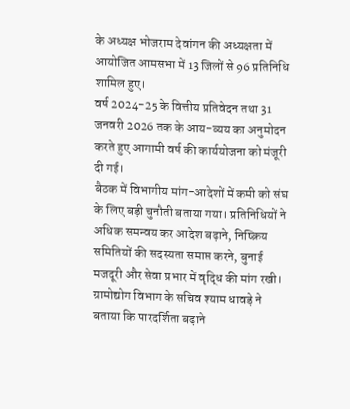के अध्यक्ष भोजराम देवांगन की अध्यक्षता में आयोजित आमसभा में 13 जिलों से 96 प्रतिनिधि शामिल हुए।
वर्ष 2024-25 के वित्तीय प्रतिवेदन तथा 31 जनवरी 2026 तक के आय-व्यय का अनुमोदन करते हुए आगामी वर्ष की कार्ययोजना को मंजूरी दी गई।
बैठक में विभागीय मांग-आदेशों में कमी को संघ के लिए बड़ी चुनौती बताया गया। प्रतिनिधियों ने अधिक समन्वय कर आदेश बढ़ाने, निष्क्रिय समितियों की सदस्यता समाप्त करने, बुनाई मजदूरी और सेवा प्रभार में वृद्धि की मांग रखी।
ग्रामोद्योग विभाग के सचिव श्याम धावड़े ने बताया कि पारदर्शिता बढ़ाने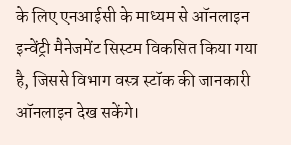के लिए एनआईसी के माध्यम से ऑनलाइन इन्वेंट्री मैनेजमेंट सिस्टम विकसित किया गया है, जिससे विभाग वस्त्र स्टॉक की जानकारी ऑनलाइन देख सकेंगे।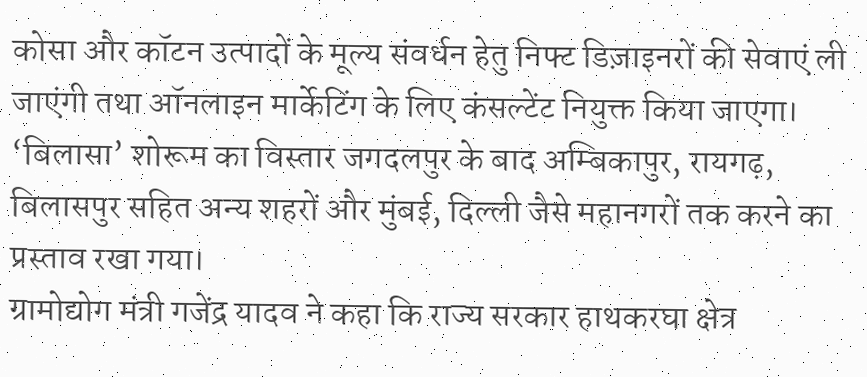कोसा और कॉटन उत्पादों के मूल्य संवर्धन हेतु निफ्ट डिज़ाइनरों की सेवाएं ली जाएंगी तथा ऑनलाइन मार्केटिंग के लिए कंसल्टेंट नियुक्त किया जाएगा।
‘बिलासा’ शोरूम का विस्तार जगदलपुर के बाद अम्बिकापुर, रायगढ़, बिलासपुर सहित अन्य शहरों और मुंबई, दिल्ली जैसे महानगरों तक करने का प्रस्ताव रखा गया।
ग्रामोद्योग मंत्री गजेंद्र यादव ने कहा कि राज्य सरकार हाथकरघा क्षेत्र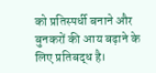को प्रतिस्पर्धी बनाने और बुनकरों की आय बढ़ाने के लिए प्रतिबद्ध है।